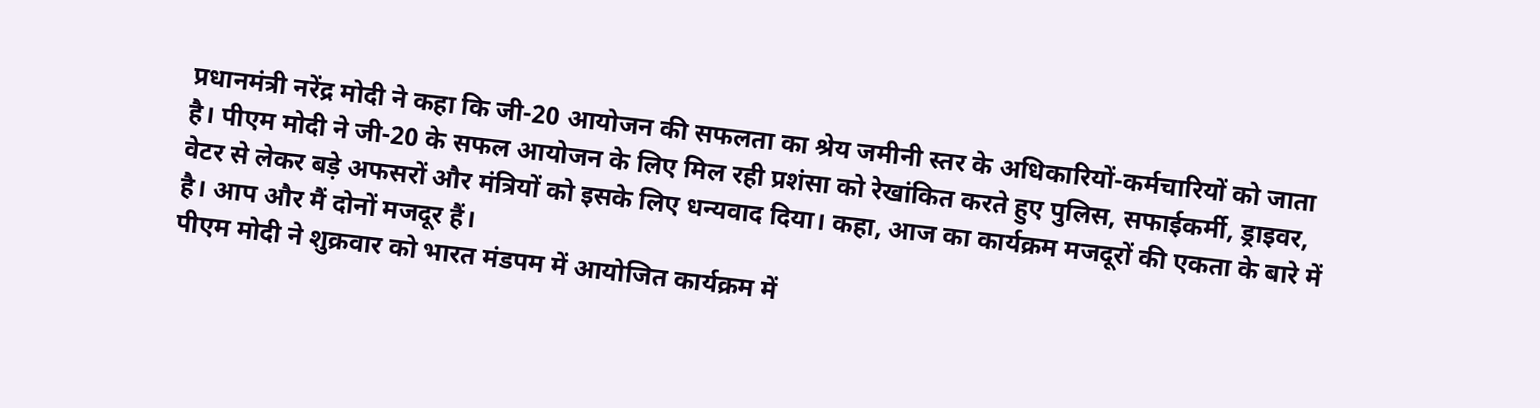प्रधानमंत्री नरेंद्र मोदी ने कहा कि जी-20 आयोजन की सफलता का श्रेय जमीनी स्तर के अधिकारियों-कर्मचारियों को जाता है। पीएम मोदी ने जी-20 के सफल आयोजन के लिए मिल रही प्रशंसा को रेखांकित करते हुए पुलिस, सफाईकर्मी, ड्राइवर, वेटर से लेकर बड़े अफसरों और मंत्रियों को इसके लिए धन्यवाद दिया। कहा, आज का कार्यक्रम मजदूरों की एकता के बारे में है। आप और मैं दोनों मजदूर हैं।
पीएम मोदी ने शुक्रवार को भारत मंडपम में आयोजित कार्यक्रम में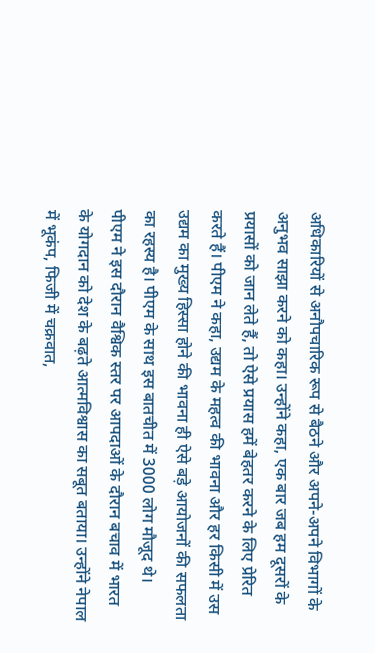अधिकारियों से अनौपचारिक रूप से बैठने और अपने-अपने विभागों के अनुभव साझा करने को कहा। उन्होंने कहा, एक बार जब हम दूसरों के प्रयासों को जान लेते हैं, तो ऐसे प्रयास हमें बेहतर करने के लिए प्रेरित करते हैं। पीएम ने कहा, उद्यम के महत्व की भावना और हर किसी में उस उद्यम का मुख्य हिस्सा होने की भावना ही ऐसे बड़े आयोजनों की सफलता का रहस्य है। पीएम के साथ इस बातचीत में 3000 लोग मौजूद थे।
पीएम ने इस दौरान वैश्विक स्तर पर आपदाओं के दौरान बचाव में भारत के योगदान को देश के बढ़ते आत्मविश्वास का सबूत बताया। उन्होंने नेपाल में भूकंप, फिजी में चक्रवात,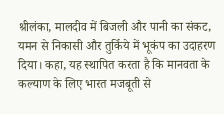श्रीलंका, मालदीव में बिजली और पानी का संकट, यमन से निकासी और तुर्किये में भूकंप का उदाहरण दिया। कहा, यह स्थापित करता है कि मानवता के कल्याण के लिए भारत मजबूती से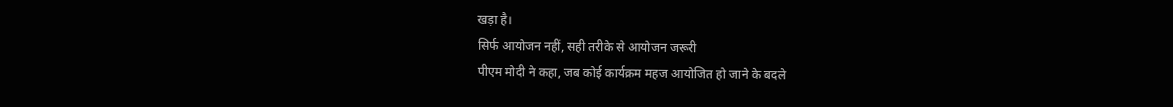खड़ा है।
सिर्फ आयोजन नहीं, सही तरीके से आयोजन जरूरी
पीएम मोदी ने कहा, जब कोई कार्यक्रम महज आयोजित हो जाने के बदले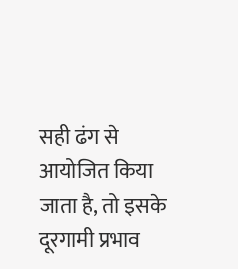सही ढंग से आयोजित किया जाता है, तो इसके दूरगामी प्रभाव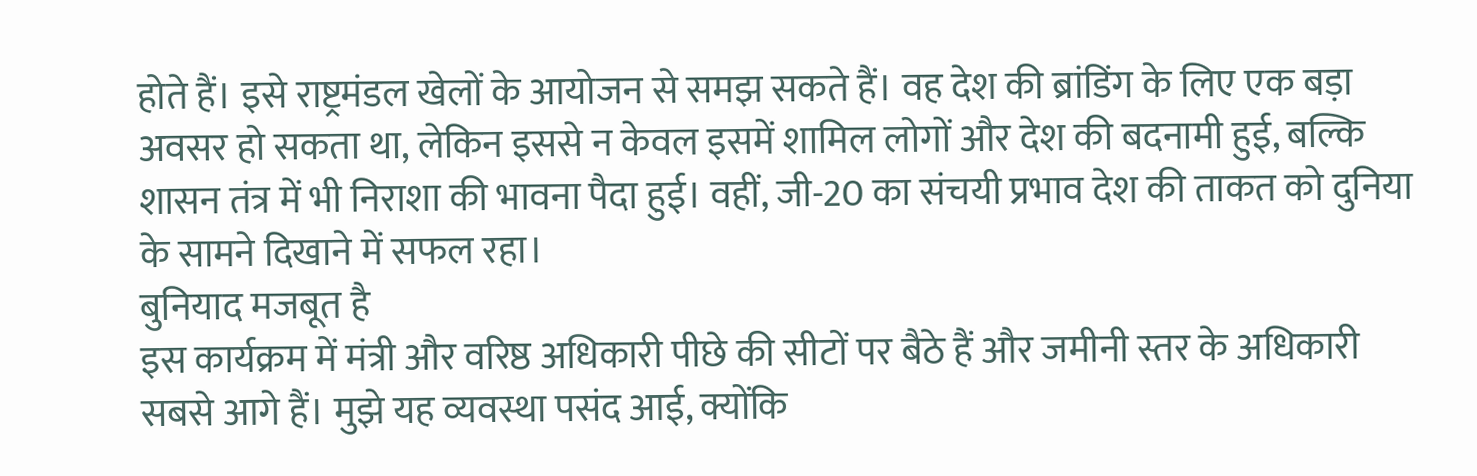होते हैं। इसे राष्ट्रमंडल खेलों के आयोजन से समझ सकते हैं। वह देश की ब्रांडिंग के लिए एक बड़ा अवसर हो सकता था, लेकिन इससे न केवल इसमें शामिल लोगों और देश की बदनामी हुई, बल्कि शासन तंत्र में भी निराशा की भावना पैदा हुई। वहीं, जी-20 का संचयी प्रभाव देश की ताकत को दुनिया के सामने दिखाने में सफल रहा।
बुनियाद मजबूत है
इस कार्यक्रम में मंत्री और वरिष्ठ अधिकारी पीछे की सीटों पर बैठे हैं और जमीनी स्तर के अधिकारी सबसे आगे हैं। मुझे यह व्यवस्था पसंद आई, क्योंकि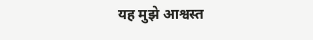यह मुझे आश्वस्त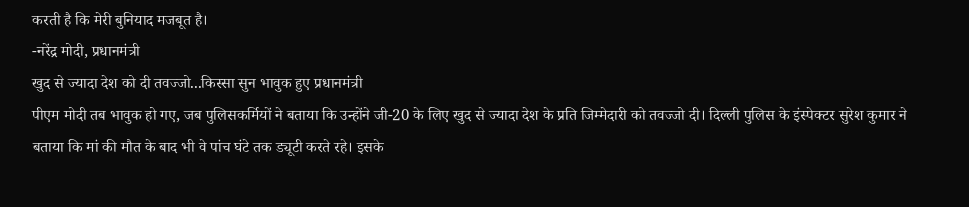करती है कि मेरी बुनियाद मजबूत है।
-नरेंद्र मोदी, प्रधानमंत्री
खुद से ज्यादा देश को दी तवज्जो...किस्सा सुन भावुक हुए प्रधानमंत्री
पीएम मोदी तब भावुक हो गए, जब पुलिसकर्मियों ने बताया कि उन्होंने जी-20 के लिए खुद से ज्यादा देश के प्रति जिम्मेदारी को तवज्जो दी। दिल्ली पुलिस के इंस्पेक्टर सुरेश कुमार ने बताया कि मां की मौत के बाद भी वे पांच घंटे तक ड्यूटी करते रहे। इसके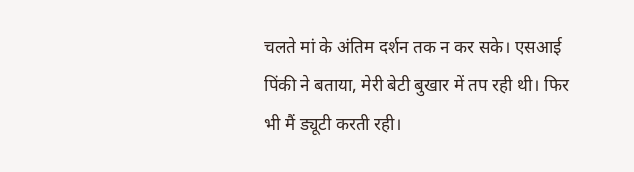चलते मां के अंतिम दर्शन तक न कर सके। एसआई पिंकी ने बताया, मेरी बेटी बुखार में तप रही थी। फिर भी मैं ड्यूटी करती रही।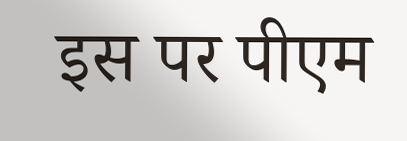इस पर पीएम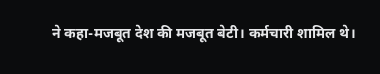ने कहा-मजबूत देश की मजबूत बेटी। कर्मचारी शामिल थे।